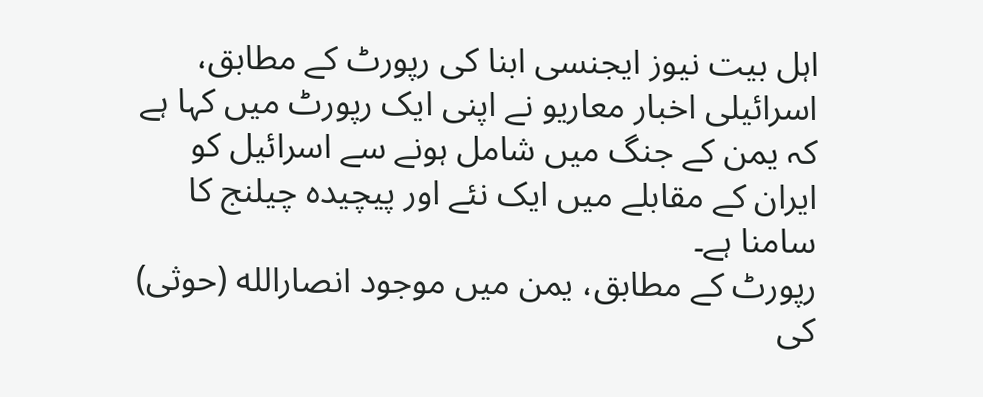اہل بیت نیوز ایجنسی ابنا کی رپورٹ کے مطابق، اسرائیلی اخبار معاریو نے اپنی ایک رپورٹ میں کہا ہے کہ یمن کے جنگ میں شامل ہونے سے اسرائیل کو ایران کے مقابلے میں ایک نئے اور پیچیدہ چیلنج کا سامنا ہے۔
رپورٹ کے مطابق، یمن میں موجود انصارالله (حوثی) کی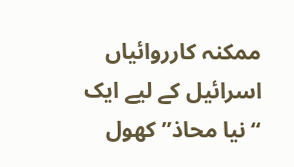ممکنہ کارروائیاں اسرائیل کے لیے ایک “نیا محاذ” کھول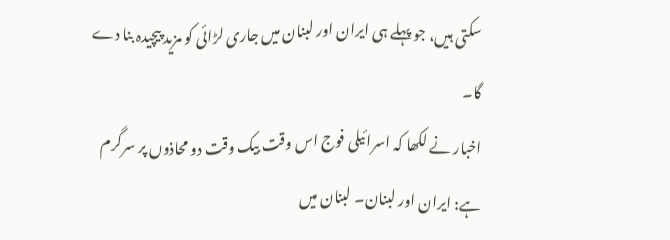سکتی ہیں، جو پہلے ہی ایران اور لبنان میں جاری لڑائی کو مزید پیچیدہ بنا دے گا۔
اخبار نے لکھا کہ اسرائیلی فوج اس وقت بیک وقت دو محاذوں پر سرگرم ہے: ایران اور لبنان۔ لبنان میں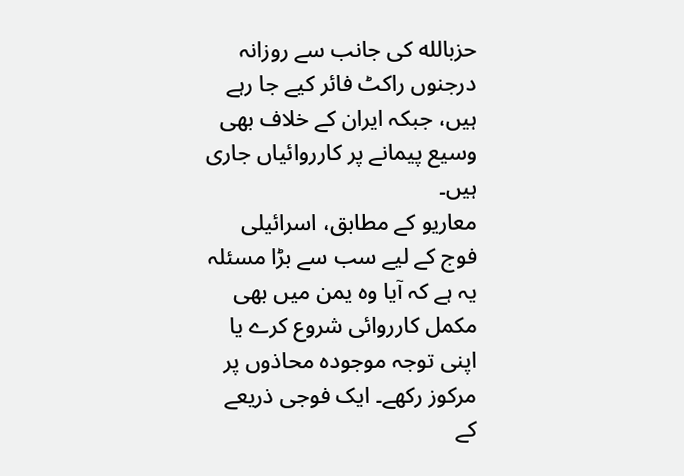حزبالله کی جانب سے روزانہ درجنوں راکٹ فائر کیے جا رہے ہیں، جبکہ ایران کے خلاف بھی وسیع پیمانے پر کارروائیاں جاری ہیں۔
معاریو کے مطابق، اسرائیلی فوج کے لیے سب سے بڑا مسئلہ یہ ہے کہ آیا وہ یمن میں بھی مکمل کارروائی شروع کرے یا اپنی توجہ موجودہ محاذوں پر مرکوز رکھے۔ ایک فوجی ذریعے کے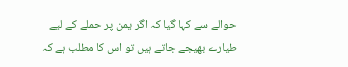حوالے سے کہا گیا کہ اگر یمن پر حملے کے لیے طیارے بھیجے جاتے ہیں تو اس کا مطلب ہے کہ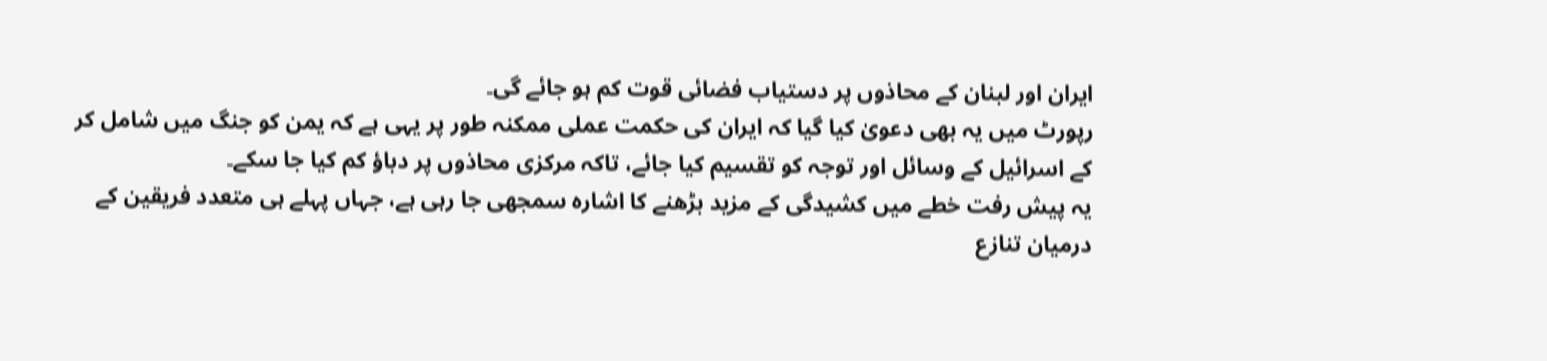ایران اور لبنان کے محاذوں پر دستیاب فضائی قوت کم ہو جائے گی۔
رپورٹ میں یہ بھی دعویٰ کیا گیا کہ ایران کی حکمت عملی ممکنہ طور پر یہی ہے کہ یمن کو جنگ میں شامل کر کے اسرائیل کے وسائل اور توجہ کو تقسیم کیا جائے، تاکہ مرکزی محاذوں پر دباؤ کم کیا جا سکے۔
یہ پیش رفت خطے میں کشیدگی کے مزید بڑھنے کا اشارہ سمجھی جا رہی ہے، جہاں پہلے ہی متعدد فریقین کے درمیان تنازع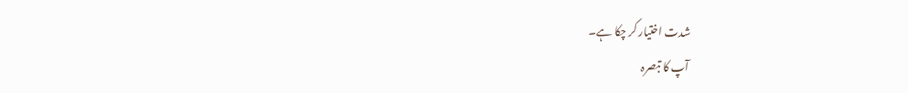شدت اختیار کر چکا ہے۔
آپ کا تبصرہ